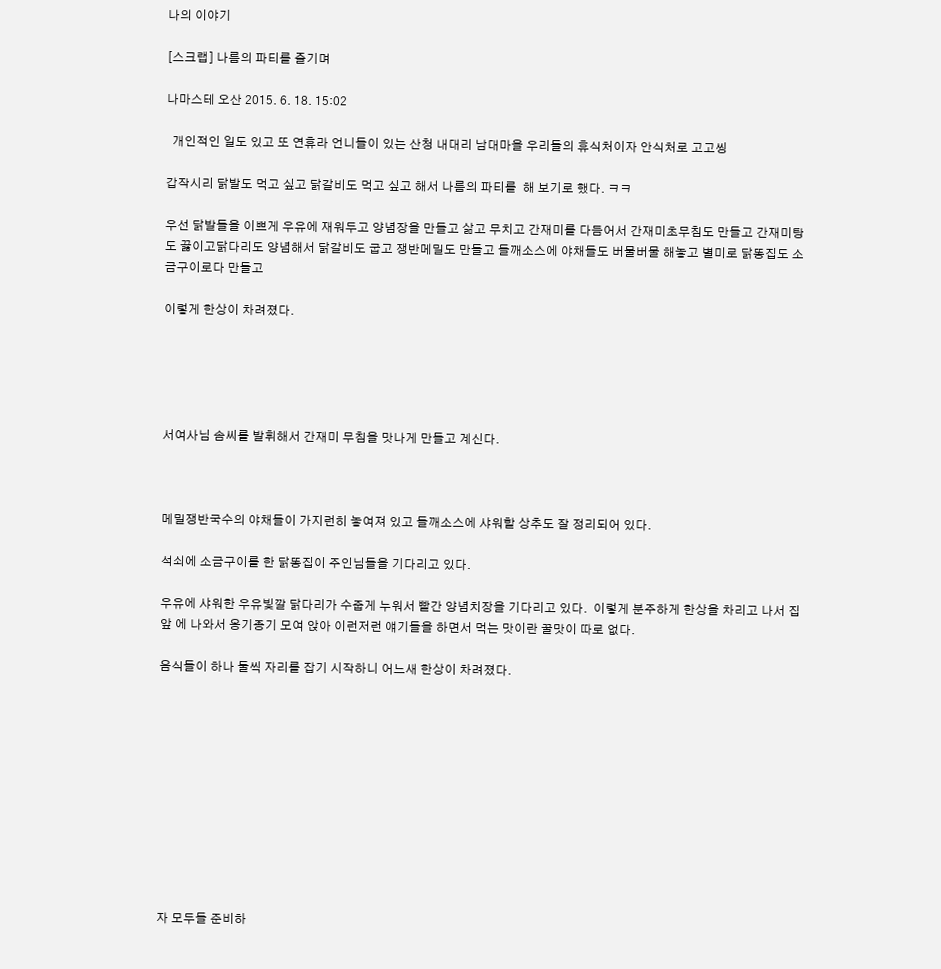나의 이야기

[스크랩] 나름의 파티를 즐기며

나마스테 오산 2015. 6. 18. 15:02

  개인적인 일도 있고 또 연휴라 언니들이 있는 산청 내대리 남대마을 우리들의 휴식처이자 안식처로 고고씽

갑작시리 닭발도 먹고 싶고 닭갈비도 먹고 싶고 해서 나름의 파티를  해 보기로 했다. ㅋㅋ

우선 닭발들을 이쁘게 우유에 재워두고 양념장을 만들고 삶고 무치고 간재미를 다듬어서 간재미초무침도 만들고 간재미탕도 끓이고닭다리도 양념해서 닭갈비도 굽고 쟁반메밀도 만들고 들깨소스에 야채들도 버물버물 해놓고 별미로 닭똥집도 소금구이로다 만들고

이렇게 한상이 차려졌다.





서여사님 솜씨를 발휘해서 간재미 무침을 맛나게 만들고 계신다.



메밀쟁반국수의 야채들이 가지런히 놓여져 있고 들깨소스에 샤워할 상추도 잘 정리되어 있다.

석쇠에 소금구이를 한 닭똥집이 주인님들을 기다리고 있다.

우유에 샤워한 우유빛깔 닭다리가 수줍게 누워서 빨간 양념치장을 기다리고 있다.  이렇게 분주하게 한상을 차리고 나서 집앞 에 나와서 옹기종기 모여 앉아 이런저런 얘기들을 하면서 먹는 맛이란 꿀맛이 따로 없다.

음식들이 하나 둘씩 자리를 잡기 시작하니 어느새 한상이 차려졌다.











자 모두들 준비하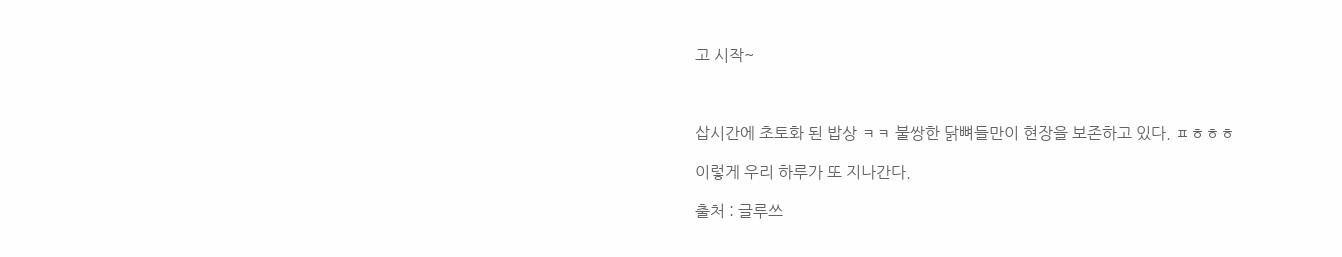고 시작~



삽시간에 초토화 된 밥상 ㅋㅋ 불쌍한 닭뼈들만이 현장을 보존하고 있다. ㅍㅎㅎㅎ

이렇게 우리 하루가 또 지나간다.

출처 : 글루쓰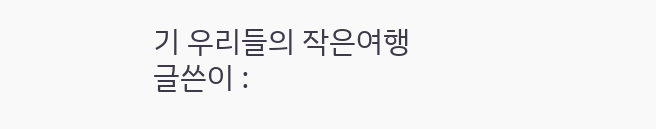기 우리들의 작은여행
글쓴이 :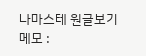나마스테 원글보기
메모 :